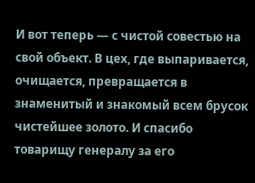И вот теперь — с чистой совестью на свой объект. В цех, где выпаривается, очищается, превращается в знаменитый и знакомый всем брусок чистейшее золото. И спасибо товарищу генералу за его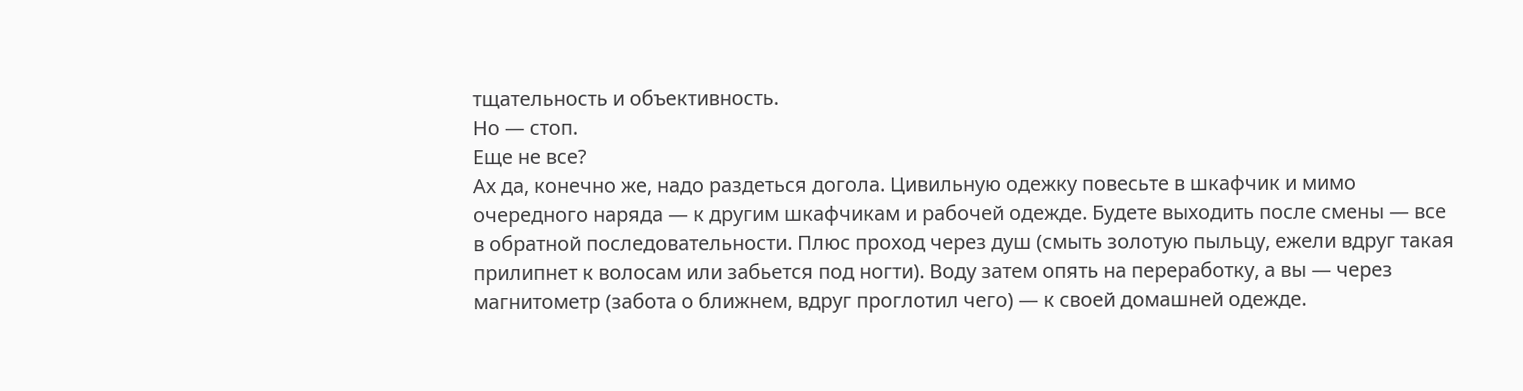тщательность и объективность.
Но — стоп.
Еще не все?
Ах да, конечно же, надо раздеться догола. Цивильную одежку повесьте в шкафчик и мимо очередного наряда — к другим шкафчикам и рабочей одежде. Будете выходить после смены — все в обратной последовательности. Плюс проход через душ (смыть золотую пыльцу, ежели вдруг такая прилипнет к волосам или забьется под ногти). Воду затем опять на переработку, а вы — через магнитометр (забота о ближнем, вдруг проглотил чего) — к своей домашней одежде.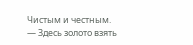Чистым и честным.
— Здесь золото взять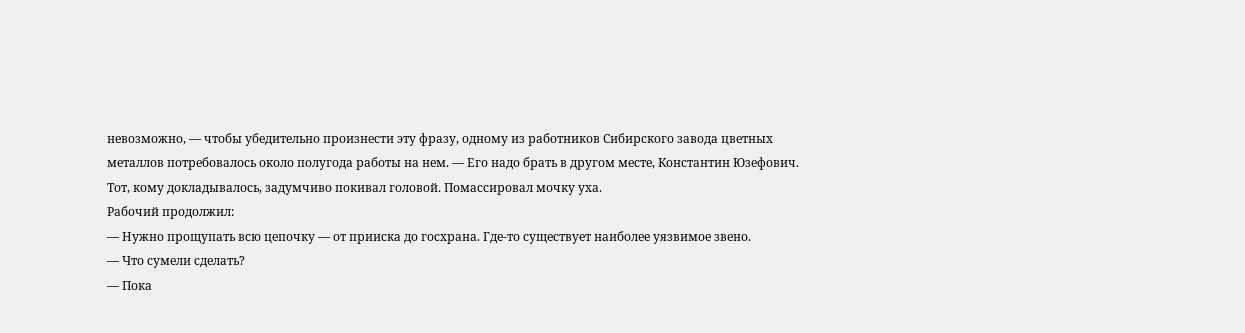невозможно, — чтобы убедительно произнести эту фразу, одному из работников Сибирского завода цветных металлов потребовалось около полугода работы на нем. — Его надо брать в другом месте, Константин Юзефович.
Тот, кому докладывалось, задумчиво покивал головой. Помассировал мочку уха.
Рабочий продолжил:
— Нужно прощупать всю цепочку — от прииска до госхрана. Где-то существует наиболее уязвимое звено.
— Что сумели сделать?
— Пока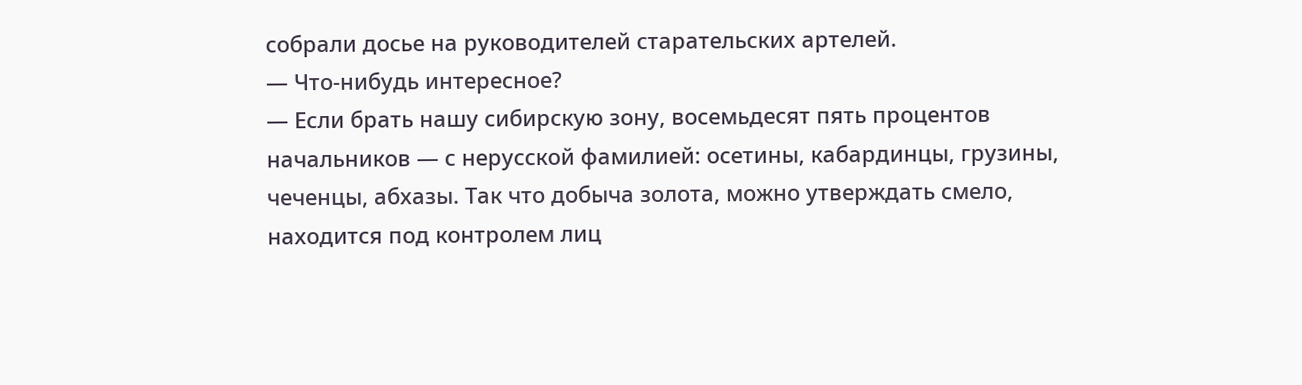собрали досье на руководителей старательских артелей.
— Что-нибудь интересное?
— Если брать нашу сибирскую зону, восемьдесят пять процентов начальников — с нерусской фамилией: осетины, кабардинцы, грузины, чеченцы, абхазы. Так что добыча золота, можно утверждать смело, находится под контролем лиц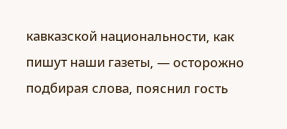кавказской национальности, как пишут наши газеты, — осторожно подбирая слова, пояснил гость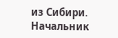из Сибири. Начальник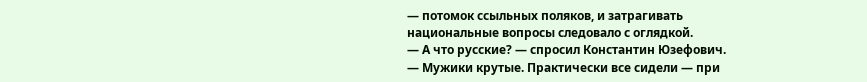— потомок ссыльных поляков, и затрагивать национальные вопросы следовало с оглядкой.
— А что русские? — спросил Константин Юзефович.
— Мужики крутые. Практически все сидели — при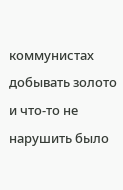коммунистах добывать золото и что-то не нарушить было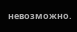невозможно.